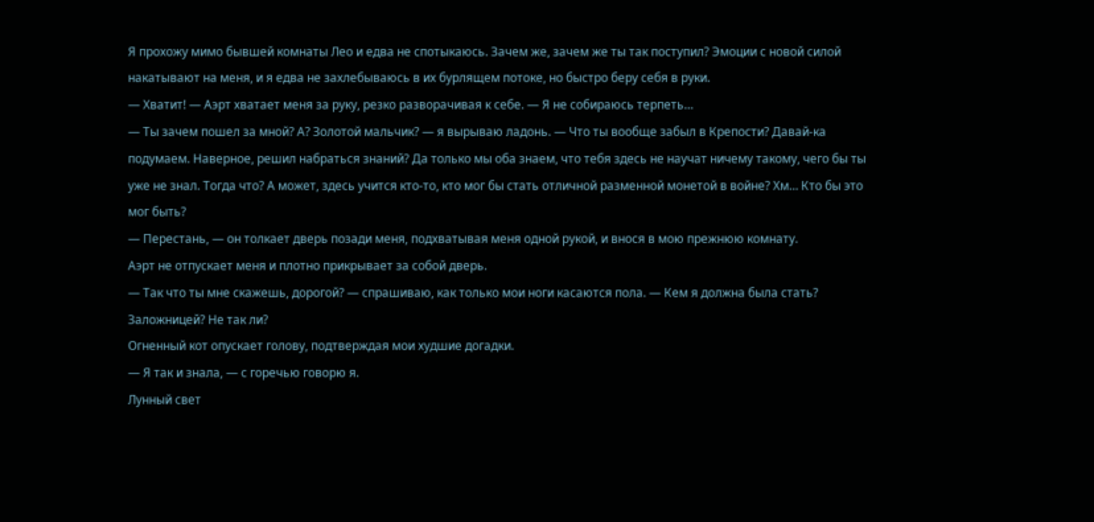Я прохожу мимо бывшей комнаты Лео и едва не спотыкаюсь. Зачем же, зачем же ты так поступил? Эмоции с новой силой накатывают на меня, и я едва не захлебываюсь в их бурлящем потоке, но быстро беру себя в руки.
— Хватит! — Аэрт хватает меня за руку, резко разворачивая к себе. — Я не собираюсь терпеть…
— Ты зачем пошел за мной? А? Золотой мальчик? — я вырываю ладонь. — Что ты вообще забыл в Крепости? Давай-ка подумаем. Наверное, решил набраться знаний? Да только мы оба знаем, что тебя здесь не научат ничему такому, чего бы ты уже не знал. Тогда что? А может, здесь учится кто-то, кто мог бы стать отличной разменной монетой в войне? Хм… Кто бы это мог быть?
— Перестань, — он толкает дверь позади меня, подхватывая меня одной рукой, и внося в мою прежнюю комнату.
Аэрт не отпускает меня и плотно прикрывает за собой дверь.
— Так что ты мне скажешь, дорогой? — спрашиваю, как только мои ноги касаются пола. — Кем я должна была стать? Заложницей? Не так ли?
Огненный кот опускает голову, подтверждая мои худшие догадки.
— Я так и знала, — с горечью говорю я.
Лунный свет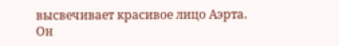высвечивает красивое лицо Аэрта. Он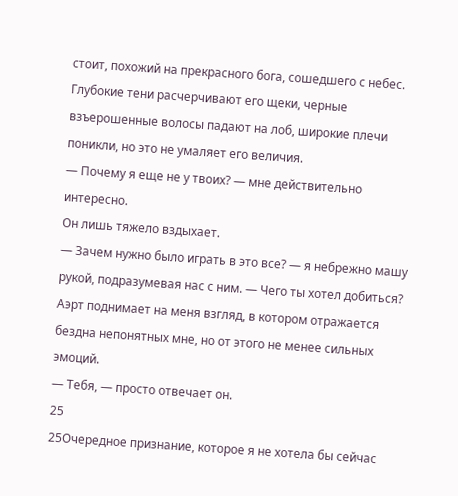стоит, похожий на прекрасного бога, сошедшего с небес. Глубокие тени расчерчивают его щеки, черные взъерошенные волосы падают на лоб, широкие плечи поникли, но это не умаляет его величия.
— Почему я еще не у твоих? — мне действительно интересно.
Он лишь тяжело вздыхает.
— Зачем нужно было играть в это все? — я небрежно машу рукой, подразумевая нас с ним. — Чего ты хотел добиться?
Аэрт поднимает на меня взгляд, в котором отражается бездна непонятных мне, но от этого не менее сильных эмоций.
— Тебя, — просто отвечает он.
25
25Очередное признание, которое я не хотела бы сейчас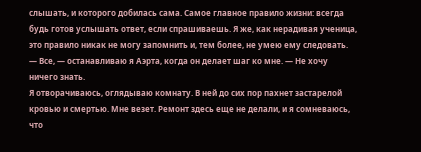слышать, и которого добилась сама. Самое главное правило жизни: всегда будь готов услышать ответ, если спрашиваешь. Я же, как нерадивая ученица, это правило никак не могу запомнить и, тем более, не умею ему следовать.
— Все, — останавливаю я Аэрта, когда он делает шаг ко мне. — Не хочу ничего знать.
Я отворачиваюсь, оглядываю комнату. В ней до сих пор пахнет застарелой кровью и смертью. Мне везет. Ремонт здесь еще не делали, и я сомневаюсь, что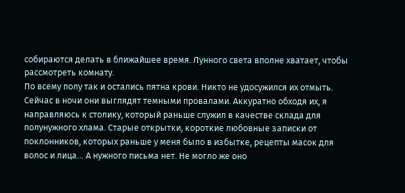собираются делать в ближайшее время. Лунного света вполне хватает, чтобы рассмотреть комнату.
По всему полу так и остались пятна крови. Никто не удосужился их отмыть. Сейчас в ночи они выглядят темными провалами. Аккуратно обходя их, я направляюсь к столику, который раньше служил в качестве склада для полунужного хлама. Старые открытки, короткие любовные записки от поклонников, которых раньше у меня было в избытке, рецепты масок для волос и лица… А нужного письма нет. Не могло же оно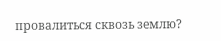провалиться сквозь землю?